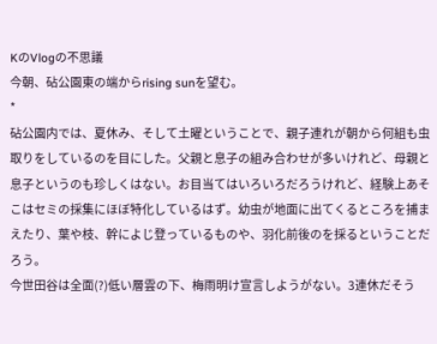KのVlogの不思議
今朝、砧公園東の端からrising sunを望む。
*
砧公園内では、夏休み、そして土曜ということで、親子連れが朝から何組も虫取りをしているのを目にした。父親と息子の組み合わせが多いけれど、母親と息子というのも珍しくはない。お目当てはいろいろだろうけれど、経験上あそこはセミの採集にほぼ特化しているはず。幼虫が地面に出てくるところを捕まえたり、葉や枝、幹によじ登っているものや、羽化前後のを採るということだろう。
今世田谷は全面(?)低い層雲の下、梅雨明け宣言しようがない。3連休だそう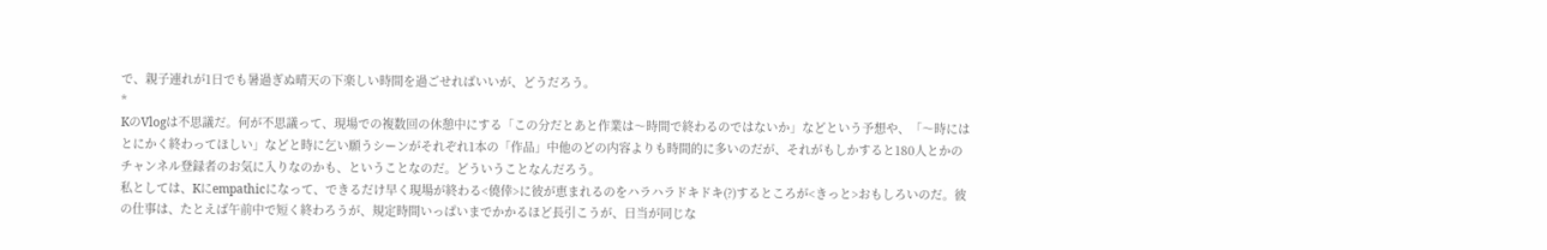で、親子連れが1日でも暑過ぎぬ晴天の下楽しい時間を過ごせればいいが、どうだろう。
*
KのVlogは不思議だ。何が不思議って、現場での複数回の休憩中にする「この分だとあと作業は〜時間で終わるのではないか」などという予想や、「〜時にはとにかく終わってほしい」などと時に乞い願うシーンがそれぞれ1本の「作品」中他のどの内容よりも時間的に多いのだが、それがもしかすると180人とかのチャンネル登録者のお気に入りなのかも、ということなのだ。どういうことなんだろう。
私としては、Kにempathicになって、できるだけ早く現場が終わる<僥倖>に彼が恵まれるのをハラハラドキドキ(?)するところが<きっと>おもしろいのだ。彼の仕事は、たとえば午前中で短く終わろうが、規定時間いっぱいまでかかるほど長引こうが、日当が同じな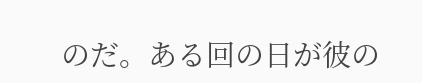のだ。ある回の日が彼の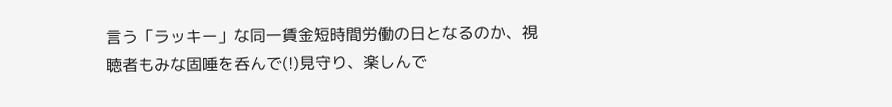言う「ラッキー」な同一賃金短時間労働の日となるのか、視聴者もみな固唾を呑んで(!)見守り、楽しんで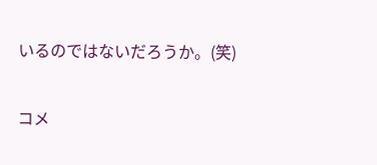いるのではないだろうか。(笑)

コメ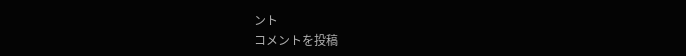ント
コメントを投稿